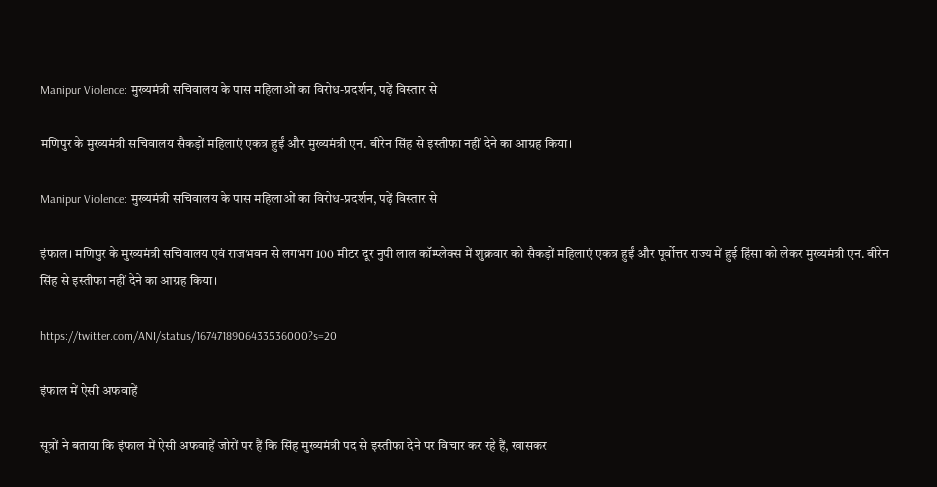Manipur Violence: मुख्यमंत्री सचिवालय के पास महिलाओं का विरोध-प्रदर्शन, पढ़ें विस्तार से

मणिपुर के मुख्यमंत्री सचिवालय सैकड़ों महिलाएं एकत्र हुईं और मुख्यमंत्री एन. बीरेन सिंह से इस्तीफा नहीं देने का आग्रह किया।

Manipur Violence: मुख्यमंत्री सचिवालय के पास महिलाओं का विरोध-प्रदर्शन, पढ़ें विस्तार से

इंफाल। मणिपुर के मुख्यमंत्री सचिवालय एवं राजभवन से लगभग 100 मीटर दूर नुपी लाल कॉम्प्लेक्स में शुक्रवार को सैकड़ों महिलाएं एकत्र हुईं और पूर्वोत्तर राज्य में हुई हिंसा को लेकर मुख्यमंत्री एन. बीरेन सिंह से इस्तीफा नहीं देने का आग्रह किया।

https://twitter.com/ANI/status/1674718906433536000?s=20

इंफाल में ऐसी अफवाहें

सूत्रों ने बताया कि इंफाल में ऐसी अफवाहें जोरों पर हैं कि सिंह मुख्यमंत्री पद से इस्तीफा देने पर विचार कर रहे हैं, खासकर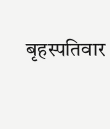बृहस्पतिवार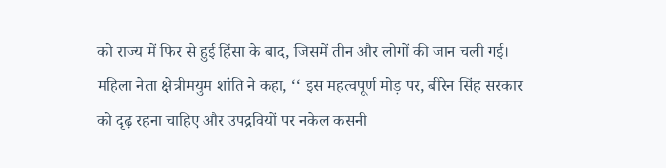को राज्य में फिर से हुई हिंसा के बाद, जिसमें तीन और लोगों की जान चली गई। महिला नेता क्षेत्रीमयुम शांति ने कहा, ‘‘ इस महत्वपूर्ण मोड़ पर, बीरेन सिंह सरकार को दृढ़ रहना चाहिए और उपद्रवियों पर नकेल कसनी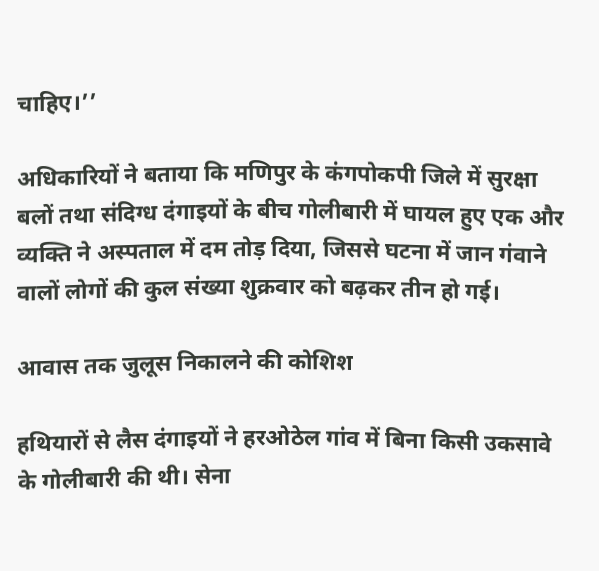चाहिए।’’

अधिकारियों ने बताया कि मणिपुर के कंगपोकपी जिले में सुरक्षा बलों तथा संदिग्ध दंगाइयों के बीच गोलीबारी में घायल हुए एक और व्यक्ति ने अस्पताल में दम तोड़ दिया, जिससे घटना में जान गंवाने वालों लोगों की कुल संख्या शुक्रवार को बढ़कर तीन हो गई।

आवास तक जुलूस निकालने की कोशिश

हथियारों से लैस दंगाइयों ने हरओठेल गांव में बिना किसी उकसावे के गोलीबारी की थी। सेना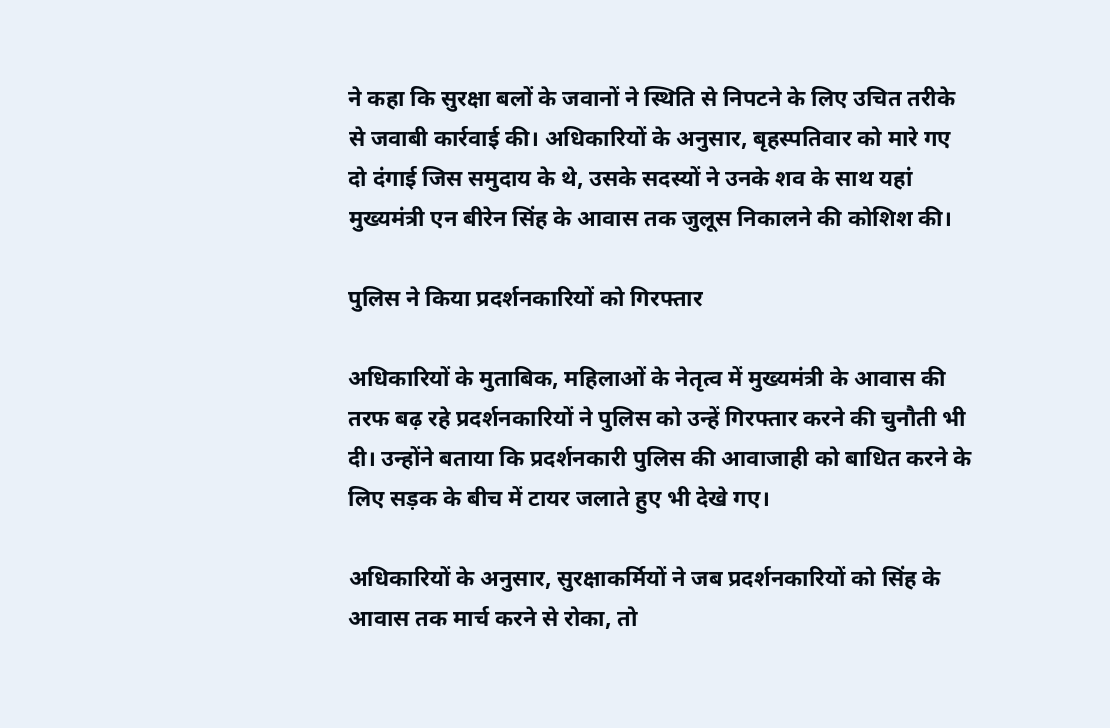ने कहा कि सुरक्षा बलों के जवानों ने स्थिति से निपटने के लिए उचित तरीके से जवाबी कार्रवाई की। अधिकारियों के अनुसार, बृहस्पतिवार को मारे गए दो दंगाई जिस समुदाय के थे, उसके सदस्यों ने उनके शव के साथ यहां मुख्यमंत्री एन बीरेन सिंह के आवास तक जुलूस निकालने की कोशिश की।

पुलिस ने किया प्रदर्शनकारियों को गिरफ्तार

अधिकारियों के मुताबिक, महिलाओं के नेतृत्व में मुख्यमंत्री के आवास की तरफ बढ़ रहे प्रदर्शनकारियों ने पुलिस को उन्हें गिरफ्तार करने की चुनौती भी दी। उन्होंने बताया कि प्रदर्शनकारी पुलिस की आवाजाही को बाधित करने के लिए सड़क के बीच में टायर जलाते हुए भी देखे गए।

अधिकारियों के अनुसार, सुरक्षाकर्मियों ने जब प्रदर्शनकारियों को सिंह के आवास तक मार्च करने से रोका, तो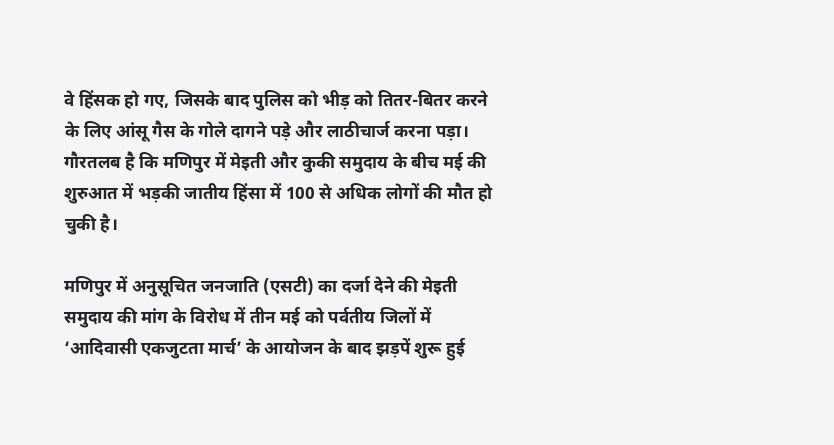वे हिंसक हो गए, जिसके बाद पुलिस को भीड़ को तितर-बितर करने के लिए आंसू गैस के गोले दागने पड़े और लाठीचार्ज करना पड़ा। गौरतलब है कि मणिपुर में मेइती और कुकी समुदाय के बीच मई की शुरुआत में भड़की जातीय हिंसा में 100 से अधिक लोगों की मौत हो चुकी है।

मणिपुर में अनुसूचित जनजाति (एसटी) का दर्जा देने की मेइती समुदाय की मांग के विरोध में तीन मई को पर्वतीय जिलों में ‘आदिवासी एकजुटता मार्च’ के आयोजन के बाद झड़पें शुरू हुई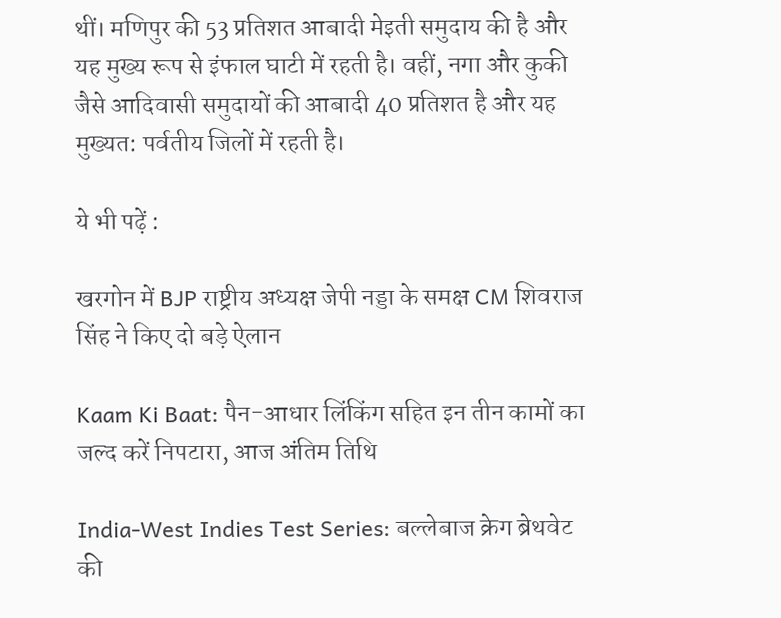थीं। मणिपुर की 53 प्रतिशत आबादी मेइती समुदाय की है और यह मुख्य रूप से इंफाल घाटी में रहती है। वहीं, नगा और कुकी जैसे आदिवासी समुदायों की आबादी 40 प्रतिशत है और यह मुख्यत: पर्वतीय जिलों में रहती है।

ये भी पढ़ें :

खरगोन में BJP राष्ट्रीय अध्यक्ष जेपी नड्डा के समक्ष CM शिवराज सिंह ने किए दो बड़े ऐलान

Kaam Ki Baat: पैन-आधार लिंकिंग सहित इन तीन कामों का जल्द करें निपटारा, आज अंतिम तिथि

India-West Indies Test Series: बल्लेबाज क्रेग ब्रेथवेट की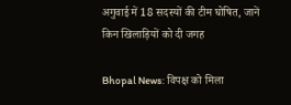अगुवाई में 18 सदस्यों की टीम घोषित, जानें किन खिलाड़ियों को दी जगह

Bhopal News: विपक्ष को मिला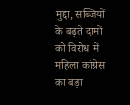मुद्दा, सब्जियों के बढ़ते दामों को विरोध में महिला कांग्रेस का बड़ा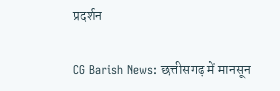प्रदर्शन

CG Barish News: छत्तीसगढ़ में मानसून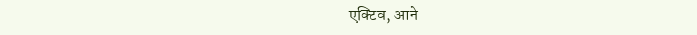एक्टिव, आने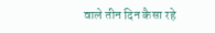वाले तीन दिन कैसा रहे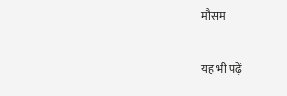मौसम

यह भी पढ़ें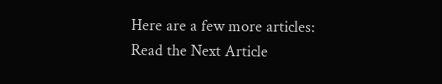Here are a few more articles:
Read the Next Article